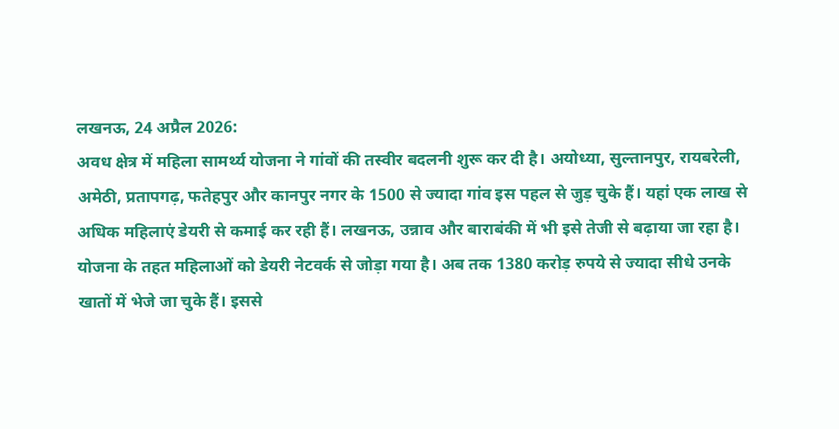लखनऊ, 24 अप्रैल 2026:
अवध क्षेत्र में महिला सामर्थ्य योजना ने गांवों की तस्वीर बदलनी शुरू कर दी है। अयोध्या, सुल्तानपुर, रायबरेली, अमेठी, प्रतापगढ़, फतेहपुर और कानपुर नगर के 1500 से ज्यादा गांव इस पहल से जुड़ चुके हैं। यहां एक लाख से अधिक महिलाएं डेयरी से कमाई कर रही हैं। लखनऊ, उन्नाव और बाराबंकी में भी इसे तेजी से बढ़ाया जा रहा है।
योजना के तहत महिलाओं को डेयरी नेटवर्क से जोड़ा गया है। अब तक 1380 करोड़ रुपये से ज्यादा सीधे उनके खातों में भेजे जा चुके हैं। इससे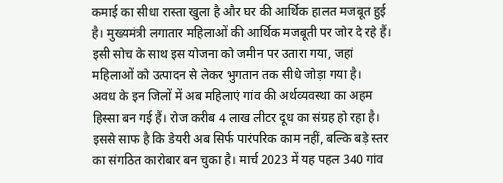कमाई का सीधा रास्ता खुला है और घर की आर्थिक हालत मजबूत हुई है। मुख्यमंत्री लगातार महिलाओं की आर्थिक मजबूती पर जोर दे रहे हैं। इसी सोच के साथ इस योजना को जमीन पर उतारा गया, जहां महिलाओं को उत्पादन से लेकर भुगतान तक सीधे जोड़ा गया है।
अवध के इन जिलों में अब महिलाएं गांव की अर्थव्यवस्था का अहम हिस्सा बन गई हैं। रोज करीब 4 लाख लीटर दूध का संग्रह हो रहा है। इससे साफ है कि डेयरी अब सिर्फ पारंपरिक काम नहीं, बल्कि बड़े स्तर का संगठित कारोबार बन चुका है। मार्च 2023 में यह पहल 340 गांव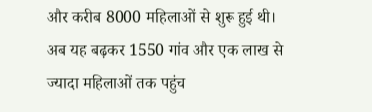और करीब 8000 महिलाओं से शुरू हुई थी।
अब यह बढ़कर 1550 गांव और एक लाख से ज्यादा महिलाओं तक पहुंच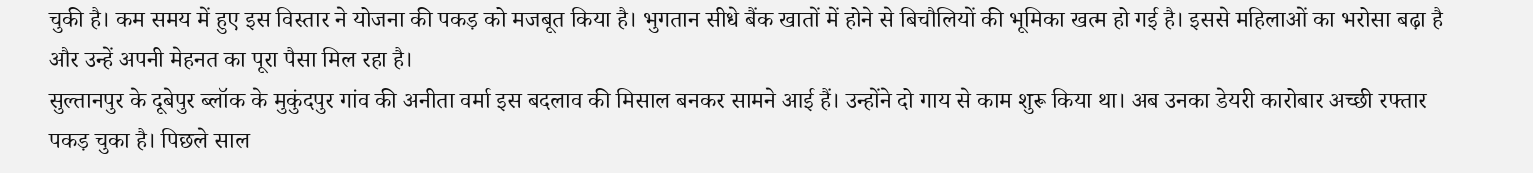चुकी है। कम समय में हुए इस विस्तार ने योजना की पकड़ को मजबूत किया है। भुगतान सीधे बैंक खातों में होने से बिचौलियों की भूमिका खत्म हो गई है। इससे महिलाओं का भरोसा बढ़ा है और उन्हें अपनी मेहनत का पूरा पैसा मिल रहा है।
सुल्तानपुर के दूबेपुर ब्लॉक के मुकुंदपुर गांव की अनीता वर्मा इस बदलाव की मिसाल बनकर सामने आई हैं। उन्होंने दो गाय से काम शुरू किया था। अब उनका डेयरी कारोबार अच्छी रफ्तार पकड़ चुका है। पिछले साल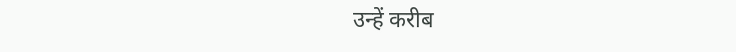उन्हें करीब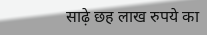साढ़े छह लाख रुपये का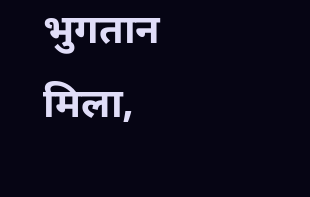भुगतान मिला,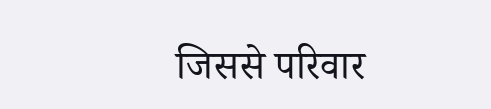जिससे परिवार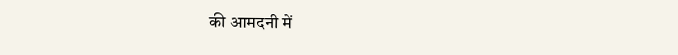की आमदनी में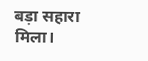बड़ा सहारा मिला।